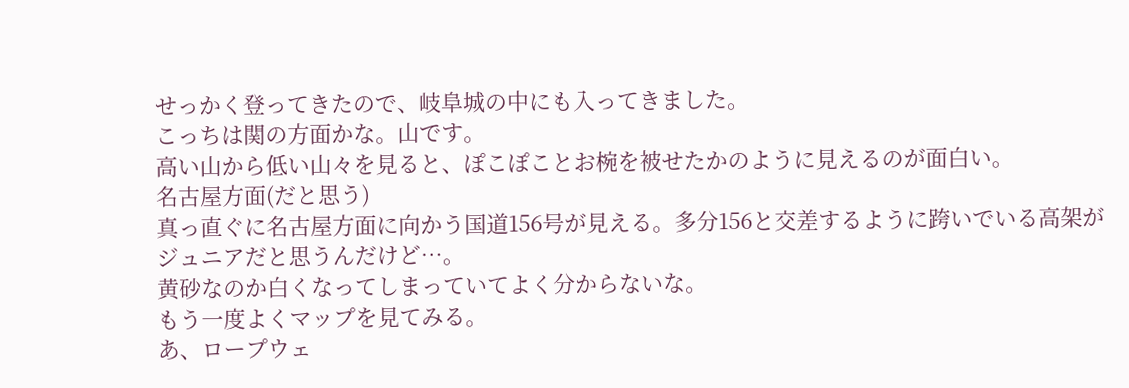せっかく登ってきたので、岐阜城の中にも入ってきました。
こっちは関の方面かな。山です。
高い山から低い山々を見ると、ぽこぽことお椀を被せたかのように見えるのが面白い。
名古屋方面(だと思う)
真っ直ぐに名古屋方面に向かう国道156号が見える。多分156と交差するように跨いでいる高架がジュニアだと思うんだけど…。
黄砂なのか白くなってしまっていてよく分からないな。
もう一度よくマップを見てみる。
あ、ロープウェ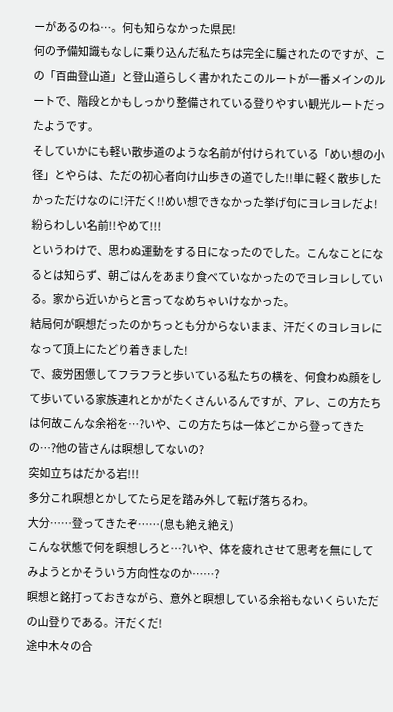ーがあるのね…。何も知らなかった県民!
何の予備知識もなしに乗り込んだ私たちは完全に騙されたのですが、この「百曲登山道」と登山道らしく書かれたこのルートが一番メインのルートで、階段とかもしっかり整備されている登りやすい観光ルートだったようです。
そしていかにも軽い散歩道のような名前が付けられている「めい想の小径」とやらは、ただの初心者向け山歩きの道でした!!単に軽く散歩したかっただけなのに!汗だく!!めい想できなかった挙げ句にヨレヨレだよ!
紛らわしい名前!!やめて!!!
というわけで、思わぬ運動をする日になったのでした。こんなことになるとは知らず、朝ごはんをあまり食べていなかったのでヨレヨレしている。家から近いからと言ってなめちゃいけなかった。
結局何が瞑想だったのかちっとも分からないまま、汗だくのヨレヨレになって頂上にたどり着きました!
で、疲労困憊してフラフラと歩いている私たちの横を、何食わぬ顔をして歩いている家族連れとかがたくさんいるんですが、アレ、この方たちは何故こんな余裕を…?いや、この方たちは一体どこから登ってきたの…?他の皆さんは瞑想してないの?
突如立ちはだかる岩!!!
多分これ瞑想とかしてたら足を踏み外して転げ落ちるわ。
大分……登ってきたぞ……(息も絶え絶え)
こんな状態で何を瞑想しろと…?いや、体を疲れさせて思考を無にしてみようとかそういう方向性なのか……?
瞑想と銘打っておきながら、意外と瞑想している余裕もないくらいただの山登りである。汗だくだ!
途中木々の合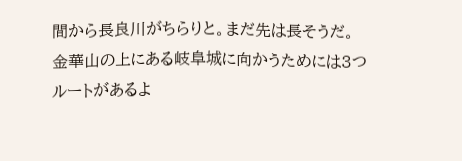間から長良川がちらりと。まだ先は長そうだ。
金華山の上にある岐阜城に向かうためには3つルートがあるよ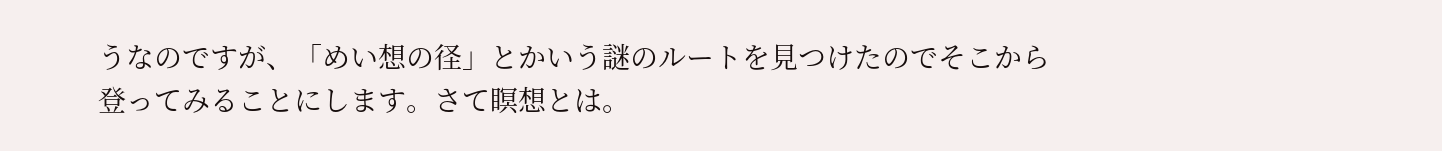うなのですが、「めい想の径」とかいう謎のルートを見つけたのでそこから登ってみることにします。さて瞑想とは。